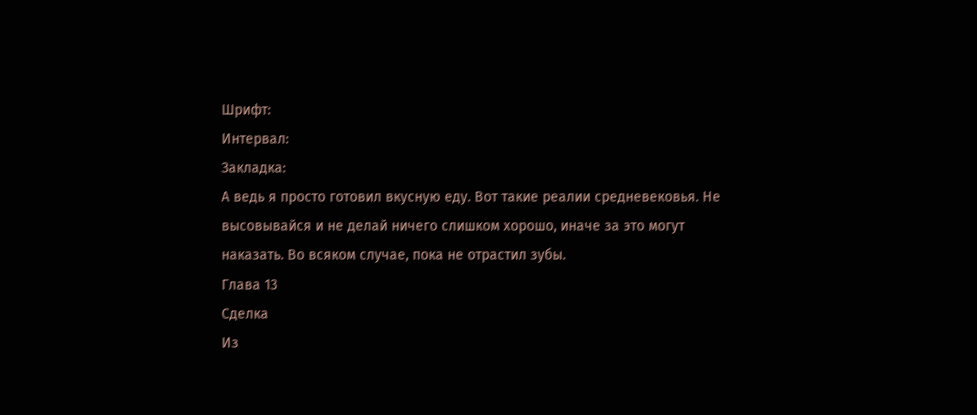Шрифт:
Интервал:
Закладка:
А ведь я просто готовил вкусную еду. Вот такие реалии средневековья. Не высовывайся и не делай ничего слишком хорошо, иначе за это могут наказать. Во всяком случае, пока не отрастил зубы.
Глава 13
Сделка
Из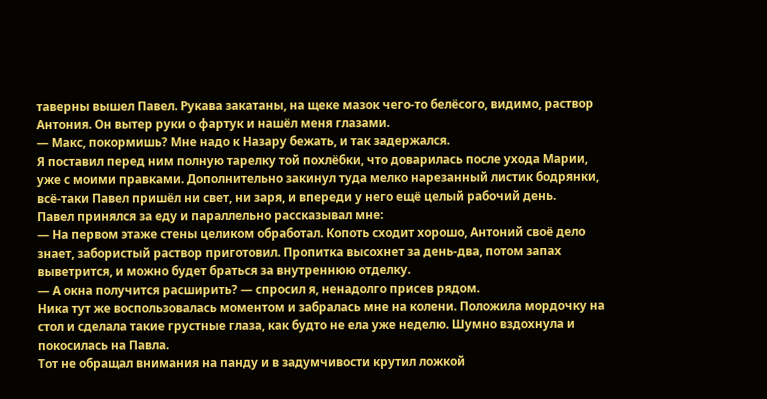таверны вышел Павел. Рукава закатаны, на щеке мазок чего-то белёсого, видимо, раствор Антония. Он вытер руки о фартук и нашёл меня глазами.
— Макс, покормишь? Мне надо к Назару бежать, и так задержался.
Я поставил перед ним полную тарелку той похлёбки, что доварилась после ухода Марии, уже с моими правками. Дополнительно закинул туда мелко нарезанный листик бодрянки, всё-таки Павел пришёл ни свет, ни заря, и впереди у него ещё целый рабочий день.
Павел принялся за еду и параллельно рассказывал мне:
— На первом этаже стены целиком обработал. Копоть сходит хорошо, Антоний своё дело знает, забористый раствор приготовил. Пропитка высохнет за день-два, потом запах выветрится, и можно будет браться за внутреннюю отделку.
— А окна получится расширить? — спросил я, ненадолго присев рядом.
Ника тут же воспользовалась моментом и забралась мне на колени. Положила мордочку на стол и сделала такие грустные глаза, как будто не ела уже неделю. Шумно вздохнула и покосилась на Павла.
Тот не обращал внимания на панду и в задумчивости крутил ложкой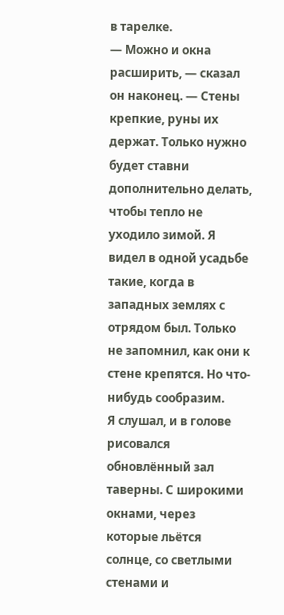в тарелке.
— Можно и окна расширить, — сказал он наконец. — Стены крепкие, руны их держат. Только нужно будет ставни дополнительно делать, чтобы тепло не уходило зимой. Я видел в одной усадьбе такие, когда в западных землях с отрядом был. Только не запомнил, как они к стене крепятся. Но что-нибудь сообразим.
Я слушал, и в голове рисовался обновлённый зал таверны. С широкими окнами, через которые льётся солнце, со светлыми стенами и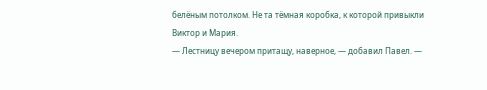белёным потолком. Не та тёмная коробка, к которой привыкли Виктор и Мария.
— Лестницу вечером притащу, наверное, — добавил Павел. —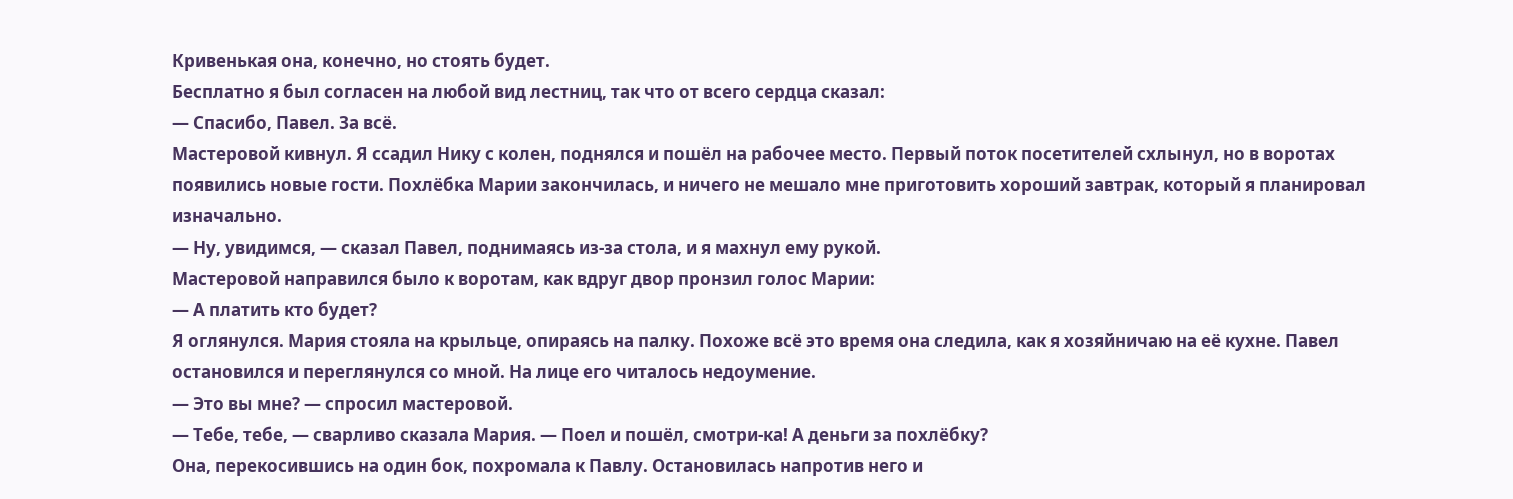Кривенькая она, конечно, но стоять будет.
Бесплатно я был согласен на любой вид лестниц, так что от всего сердца сказал:
— Спасибо, Павел. За всё.
Мастеровой кивнул. Я ссадил Нику с колен, поднялся и пошёл на рабочее место. Первый поток посетителей схлынул, но в воротах появились новые гости. Похлёбка Марии закончилась, и ничего не мешало мне приготовить хороший завтрак, который я планировал изначально.
— Ну, увидимся, — сказал Павел, поднимаясь из-за стола, и я махнул ему рукой.
Мастеровой направился было к воротам, как вдруг двор пронзил голос Марии:
— А платить кто будет?
Я оглянулся. Мария стояла на крыльце, опираясь на палку. Похоже всё это время она следила, как я хозяйничаю на её кухне. Павел остановился и переглянулся со мной. На лице его читалось недоумение.
— Это вы мне? — спросил мастеровой.
— Тебе, тебе, — сварливо сказала Мария. — Поел и пошёл, смотри-ка! А деньги за похлёбку?
Она, перекосившись на один бок, похромала к Павлу. Остановилась напротив него и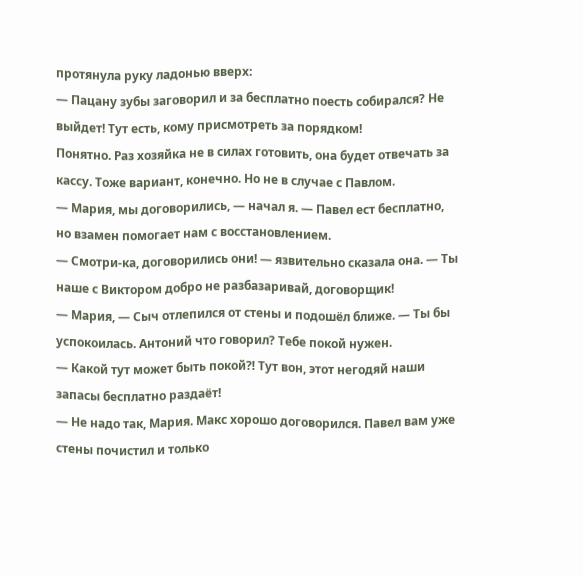протянула руку ладонью вверх:
— Пацану зубы заговорил и за бесплатно поесть собирался? Не выйдет! Тут есть, кому присмотреть за порядком!
Понятно. Раз хозяйка не в силах готовить, она будет отвечать за кассу. Тоже вариант, конечно. Но не в случае с Павлом.
— Мария, мы договорились, — начал я. — Павел ест бесплатно, но взамен помогает нам с восстановлением.
— Смотри-ка, договорились они! — язвительно сказала она. — Ты наше с Виктором добро не разбазаривай, договорщик!
— Мария, — Сыч отлепился от стены и подошёл ближе. — Ты бы успокоилась. Антоний что говорил? Тебе покой нужен.
— Какой тут может быть покой⁈ Тут вон, этот негодяй наши запасы бесплатно раздаёт!
— Не надо так, Мария. Макс хорошо договорился. Павел вам уже стены почистил и только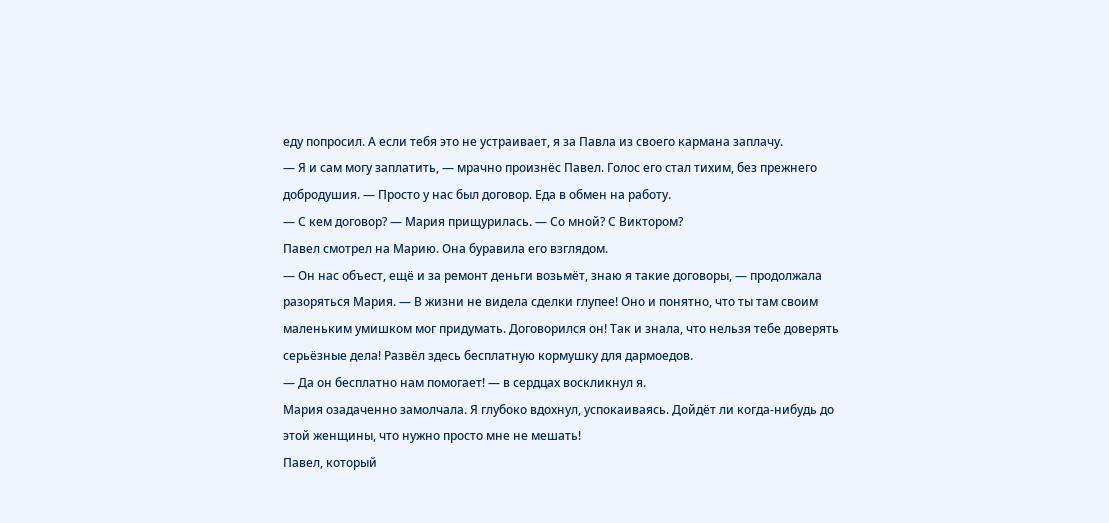еду попросил. А если тебя это не устраивает, я за Павла из своего кармана заплачу.
— Я и сам могу заплатить, — мрачно произнёс Павел. Голос его стал тихим, без прежнего добродушия. — Просто у нас был договор. Еда в обмен на работу.
— С кем договор? — Мария прищурилась. — Со мной? С Виктором?
Павел смотрел на Марию. Она буравила его взглядом.
— Он нас объест, ещё и за ремонт деньги возьмёт, знаю я такие договоры, — продолжала разоряться Мария. — В жизни не видела сделки глупее! Оно и понятно, что ты там своим маленьким умишком мог придумать. Договорился он! Так и знала, что нельзя тебе доверять серьёзные дела! Развёл здесь бесплатную кормушку для дармоедов.
— Да он бесплатно нам помогает! — в сердцах воскликнул я.
Мария озадаченно замолчала. Я глубоко вдохнул, успокаиваясь. Дойдёт ли когда-нибудь до этой женщины, что нужно просто мне не мешать!
Павел, который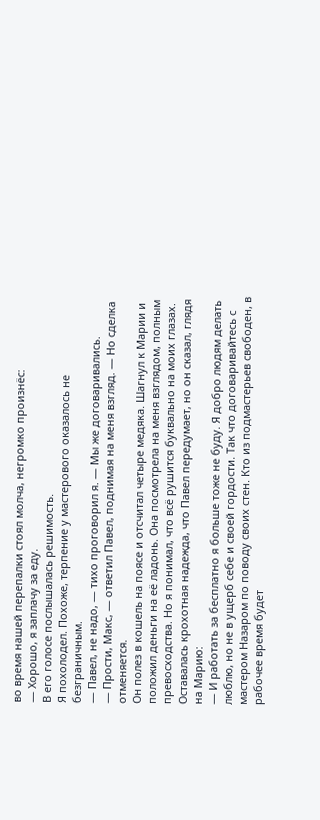во время нашей перепалки стоял молча, негромко произнёс:
— Хорошо, я заплачу за еду.
В его голосе послышалась решимость.
Я похолодел. Похоже, терпение у мастерового оказалось не безграничным.
— Павел, не надо, — тихо проговорил я. — Мы же договаривались.
— Прости, Макс, — ответил Павел, поднимая на меня взгляд. — Но сделка отменяется.
Он полез в кошель на поясе и отсчитал четыре медяка. Шагнул к Марии и положил деньги на её ладонь. Она посмотрела на меня взглядом, полным превосходства. Но я понимал, что всё рушится буквально на моих глазах. Оставалась крохотная надежда, что Павел передумает, но он сказал, глядя на Марию:
— И работать за бесплатно я больше тоже не буду. Я добро людям делать люблю, но не в ущерб себе и своей гордости. Так что договаривайтесь с мастером Назаром по поводу своих стен. Кто из подмастерьев свободен, в рабочее время будет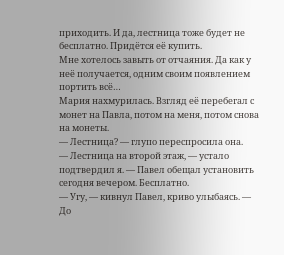приходить. И да, лестница тоже будет не бесплатно. Придётся её купить.
Мне хотелось завыть от отчаяния. Да как у неё получается, одним своим появлением портить всё…
Мария нахмурилась. Взгляд её перебегал с монет на Павла, потом на меня, потом снова на монеты.
— Лестница? — глупо переспросила она.
— Лестница на второй этаж, — устало подтвердил я. — Павел обещал установить сегодня вечером. Бесплатно.
— Угу, — кивнул Павел, криво улыбаясь. — До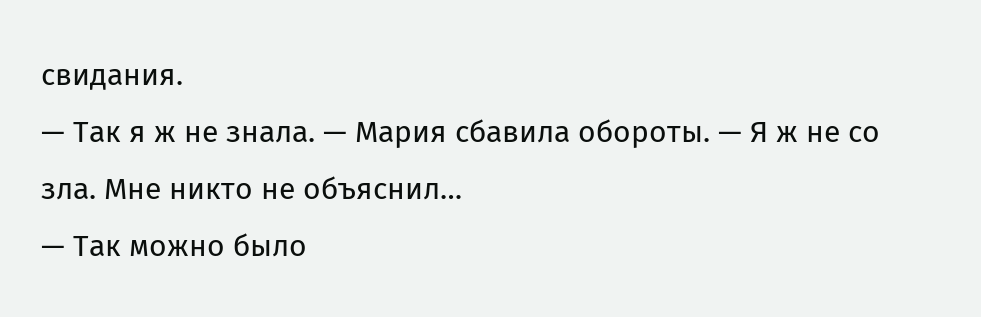свидания.
— Так я ж не знала. — Мария сбавила обороты. — Я ж не со зла. Мне никто не объяснил…
— Так можно было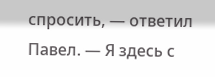спросить, — ответил Павел. — Я здесь с